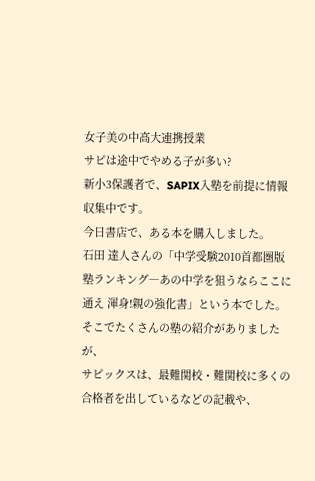女子美の中高大連携授業
サピは途中でやめる子が多い?
新小3保護者で、SAPIX入塾を前提に情報収集中です。
今日書店で、ある本を購入しました。
石田 達人さんの「中学受験2010首都圏版 塾ランキング―あの中学を狙うならここに通え 渾身!親の強化書」という本でした。
そこでたくさんの塾の紹介がありましたが、
サピックスは、最難関校・難関校に多くの合格者を出しているなどの記載や、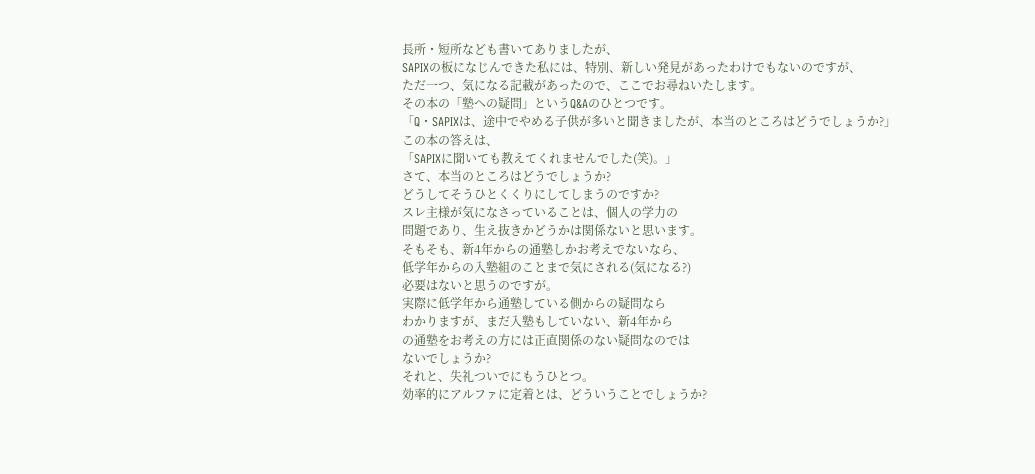長所・短所なども書いてありましたが、
SAPIXの板になじんできた私には、特別、新しい発見があったわけでもないのですが、
ただ一つ、気になる記載があったので、ここでお尋ねいたします。
その本の「塾への疑問」というQ&Aのひとつです。
「Q・SAPIXは、途中でやめる子供が多いと聞きましたが、本当のところはどうでしょうか?」
この本の答えは、
「SAPIXに聞いても教えてくれませんでした(笑)。」
さて、本当のところはどうでしょうか?
どうしてそうひとくくりにしてしまうのですか?
スレ主様が気になさっていることは、個人の学力の
問題であり、生え抜きかどうかは関係ないと思います。
そもそも、新4年からの通塾しかお考えでないなら、
低学年からの入塾組のことまで気にされる(気になる?)
必要はないと思うのですが。
実際に低学年から通塾している側からの疑問なら
わかりますが、まだ入塾もしていない、新4年から
の通塾をお考えの方には正直関係のない疑問なのでは
ないでしょうか?
それと、失礼ついでにもうひとつ。
効率的にアルファに定着とは、どういうことでしょうか?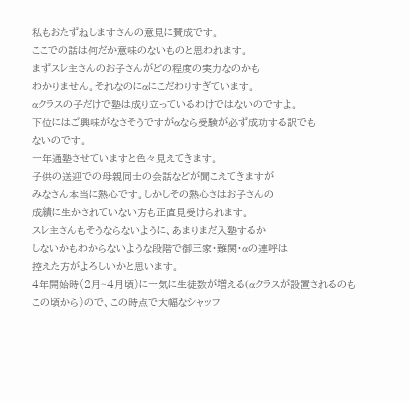私もおたずねしますさんの意見に賛成です。
ここでの話は何だか意味のないものと思われます。
まずスレ主さんのお子さんがどの程度の実力なのかも
わかりません。それなのにαにこだわりすぎています。
αクラスの子だけで塾は成り立っているわけではないのですよ。
下位にはご興味がなさそうですがαなら受験が必ず成功する訳でも
ないのです。
一年通塾させていますと色々見えてきます。
子供の送迎での母親同士の会話などが聞こえてきますが
みなさん本当に熱心です。しかしその熱心さはお子さんの
成績に生かされていない方も正直見受けられます。
スレ主さんもそうならないように、あまりまだ入塾するか
しないかもわからないような段階で御三家・難関・αの連呼は
控えた方がよろしいかと思います。
4年開始時(2月~4月頃)に一気に生徒数が増える(αクラスが設置されるのもこの頃から)ので、この時点で大幅なシャッフ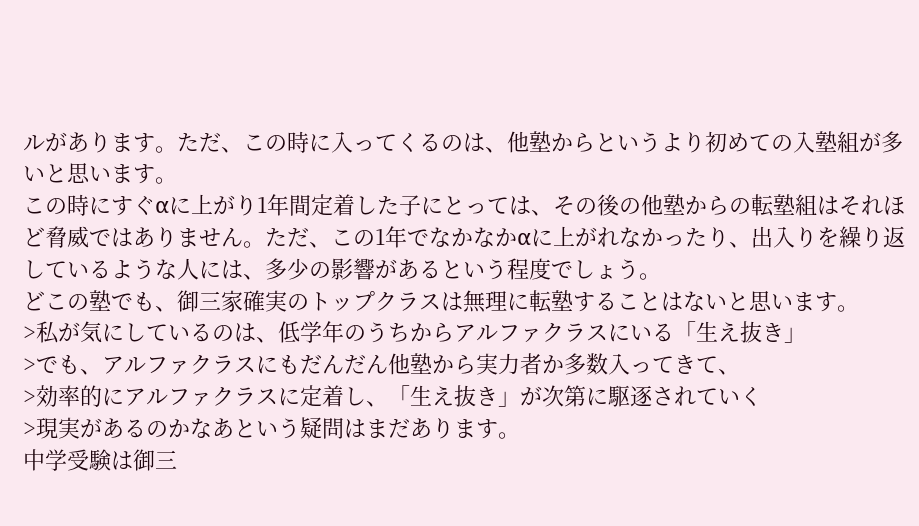ルがあります。ただ、この時に入ってくるのは、他塾からというより初めての入塾組が多いと思います。
この時にすぐαに上がり1年間定着した子にとっては、その後の他塾からの転塾組はそれほど脅威ではありません。ただ、この1年でなかなかαに上がれなかったり、出入りを繰り返しているような人には、多少の影響があるという程度でしょう。
どこの塾でも、御三家確実のトップクラスは無理に転塾することはないと思います。
>私が気にしているのは、低学年のうちからアルファクラスにいる「生え抜き」
>でも、アルファクラスにもだんだん他塾から実力者か多数入ってきて、
>効率的にアルファクラスに定着し、「生え抜き」が次第に駆逐されていく
>現実があるのかなあという疑問はまだあります。
中学受験は御三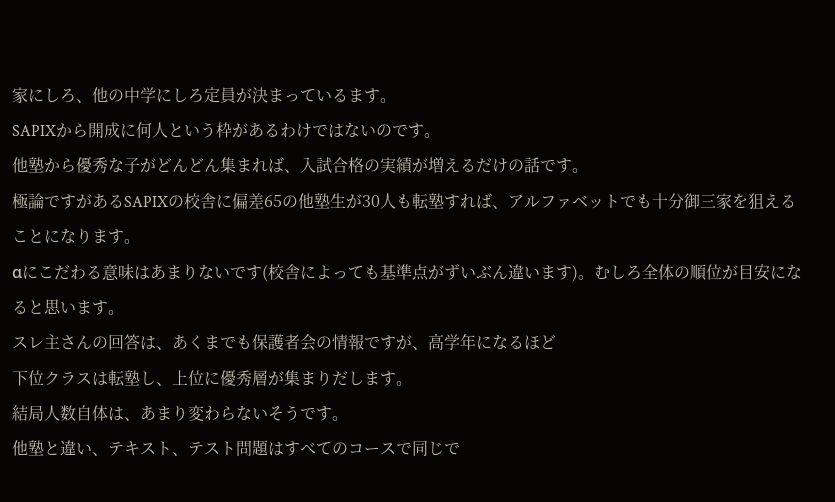家にしろ、他の中学にしろ定員が決まっているます。
SAPIXから開成に何人という枠があるわけではないのです。
他塾から優秀な子がどんどん集まれば、入試合格の実績が増えるだけの話です。
極論ですがあるSAPIXの校舎に偏差65の他塾生が30人も転塾すれば、アルファベットでも十分御三家を狙えることになります。
αにこだわる意味はあまりないです(校舎によっても基準点がずいぶん違います)。むしろ全体の順位が目安になると思います。
スレ主さんの回答は、あくまでも保護者会の情報ですが、高学年になるほど
下位クラスは転塾し、上位に優秀層が集まりだします。
結局人数自体は、あまり変わらないそうです。
他塾と違い、テキスト、テスト問題はすべてのコースで同じで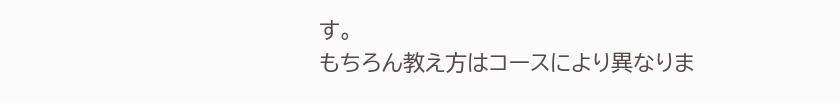す。
もちろん教え方はコースにより異なりま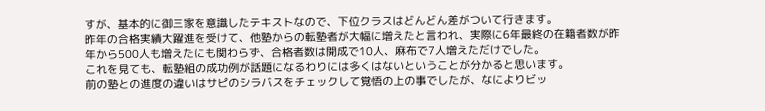すが、基本的に御三家を意識したテキストなので、下位クラスはどんどん差がついて行きます。
昨年の合格実績大躍進を受けて、他塾からの転塾者が大幅に増えたと言われ、実際に6年最終の在籍者数が昨年から500人も増えたにも関わらず、合格者数は開成で10人、麻布で7人増えただけでした。
これを見ても、転塾組の成功例が話題になるわりには多くはないということが分かると思います。
前の塾との進度の違いはサピのシラバスをチェックして覚悟の上の事でしたが、なによりビッ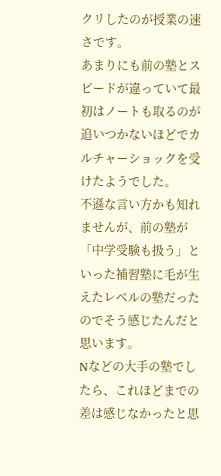クリしたのが授業の速さです。
あまりにも前の塾とスピードが違っていて最初はノートも取るのが追いつかないほどでカルチャーショックを受けたようでした。
不遜な言い方かも知れませんが、前の塾が「中学受験も扱う」といった補習塾に毛が生えたレベルの塾だったのでそう感じたんだと思います。
Nなどの大手の塾でしたら、これほどまでの差は感じなかったと思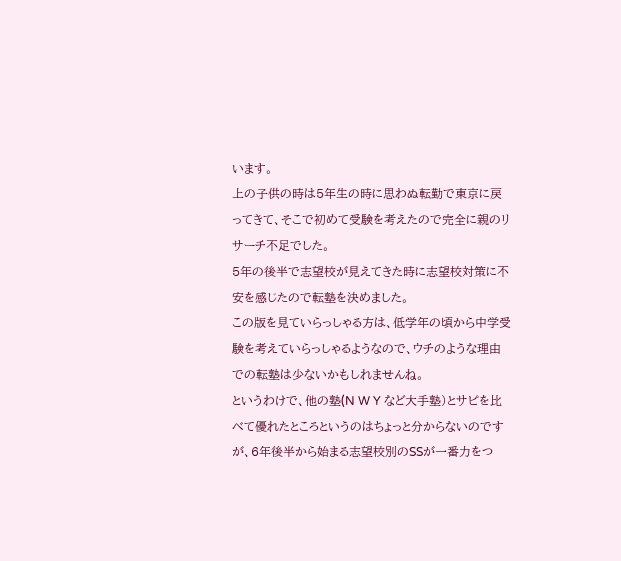います。
上の子供の時は5年生の時に思わぬ転勤で東京に戻ってきて、そこで初めて受験を考えたので完全に親のリサーチ不足でした。
5年の後半で志望校が見えてきた時に志望校対策に不安を感じたので転塾を決めました。
この版を見ていらっしゃる方は、低学年の頃から中学受験を考えていらっしゃるようなので、ウチのような理由での転塾は少ないかもしれませんね。
というわけで、他の塾(N W Y など大手塾)とサピを比べて優れたところというのはちょっと分からないのですが、6年後半から始まる志望校別のSSが一番力をつ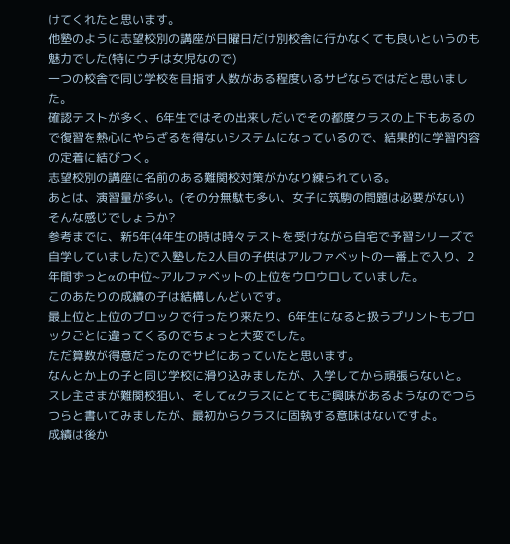けてくれたと思います。
他塾のように志望校別の講座が日曜日だけ別校舎に行かなくても良いというのも魅力でした(特にウチは女児なので)
一つの校舎で同じ学校を目指す人数がある程度いるサピならではだと思いました。
確認テストが多く、6年生ではその出来しだいでその都度クラスの上下もあるので復習を熱心にやらざるを得ないシステムになっているので、結果的に学習内容の定着に結びつく。
志望校別の講座に名前のある難関校対策がかなり練られている。
あとは、演習量が多い。(その分無駄も多い、女子に筑駒の問題は必要がない)
そんな感じでしょうか?
参考までに、新5年(4年生の時は時々テストを受けながら自宅で予習シリーズで自学していました)で入塾した2人目の子供はアルファベットの一番上で入り、2年間ずっとαの中位~アルファベットの上位をウロウロしていました。
このあたりの成績の子は結構しんどいです。
最上位と上位のブロックで行ったり来たり、6年生になると扱うプリントもブロックごとに違ってくるのでちょっと大変でした。
ただ算数が得意だったのでサピにあっていたと思います。
なんとか上の子と同じ学校に滑り込みましたが、入学してから頑張らないと。
スレ主さまが難関校狙い、そしてαクラスにとてもご興味があるようなのでつらつらと書いてみましたが、最初からクラスに固執する意味はないですよ。
成績は後か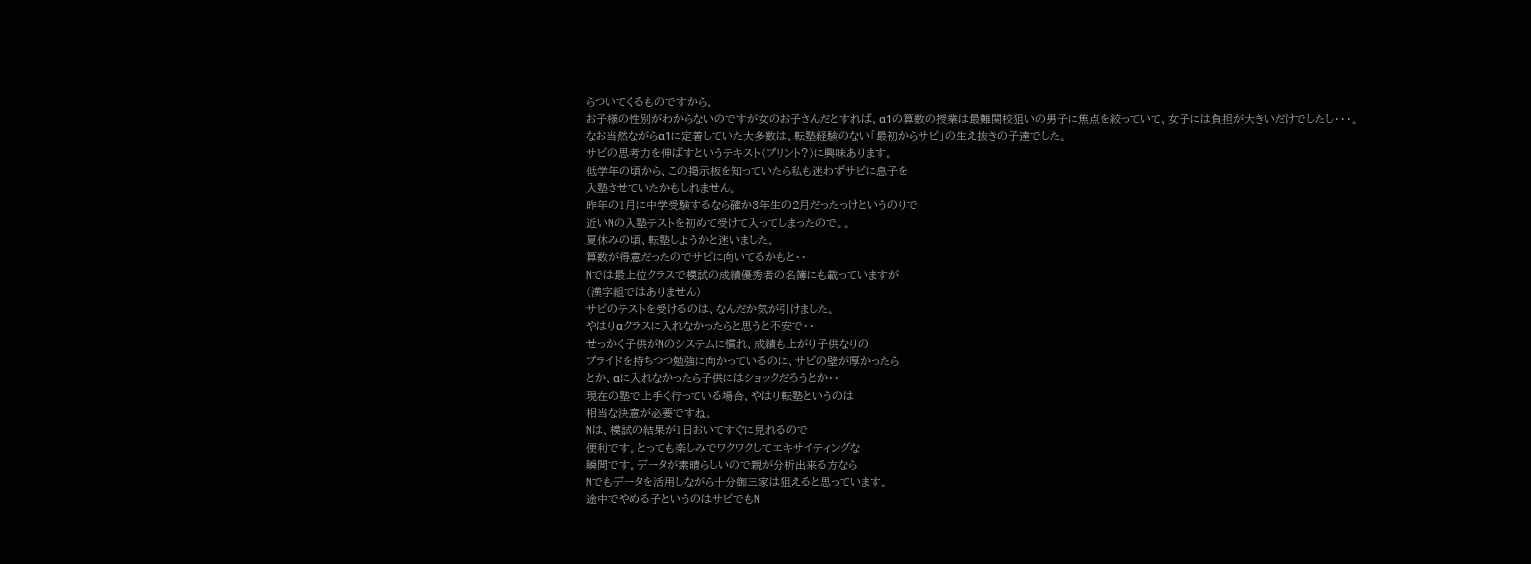らついてくるものですから。
お子様の性別がわからないのですが女のお子さんだとすれば、α1の算数の授業は最難関校狙いの男子に焦点を絞っていて、女子には負担が大きいだけでしたし・・・。
なお当然ながらα1に定着していた大多数は、転塾経験のない「最初からサピ」の生え抜きの子達でした。
サピの思考力を伸ばすというテキスト(プリント?)に興味あります。
低学年の頃から、この掲示板を知っていたら私も迷わずサピに息子を
入塾させていたかもしれません。
昨年の1月に中学受験するなら確か3年生の2月だったっけというのりで
近いNの入塾テストを初めて受けて入ってしまったので。。
夏休みの頃、転塾しようかと迷いました。
算数が得意だったのでサピに向いてるかもと・・
Nでは最上位クラスで模試の成績優秀者の名簿にも載っていますが
(漢字組ではありません)
サピのテストを受けるのは、なんだか気が引けました。
やはりαクラスに入れなかったらと思うと不安で・・
せっかく子供がNのシステムに慣れ、成績も上がり子供なりの
プライドを持ちつつ勉強に向かっているのに、サピの壁が厚かったら
とか、αに入れなかったら子供にはショックだろうとか・・
現在の塾で上手く行っている場合、やはり転塾というのは
相当な決意が必要ですね。
Nは、模試の結果が1日おいてすぐに見れるので
便利です。とっても楽しみでワクワクしてエキサイティングな
瞬間です。データが素晴らしいので親が分析出来る方なら
Nでもデータを活用しながら十分御三家は狙えると思っています。
途中でやめる子というのはサピでもN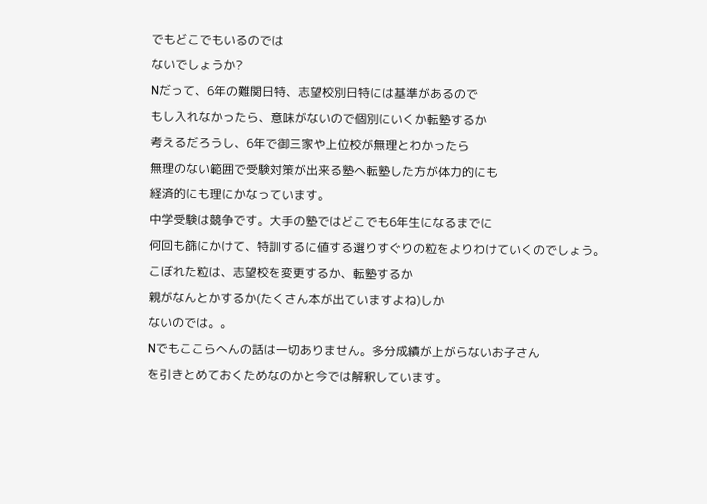でもどこでもいるのでは
ないでしょうか?
Nだって、6年の難関日特、志望校別日特には基準があるので
もし入れなかったら、意味がないので個別にいくか転塾するか
考えるだろうし、6年で御三家や上位校が無理とわかったら
無理のない範囲で受験対策が出来る塾へ転塾した方が体力的にも
経済的にも理にかなっています。
中学受験は競争です。大手の塾ではどこでも6年生になるまでに
何回も篩にかけて、特訓するに値する選りすぐりの粒をよりわけていくのでしょう。
こぼれた粒は、志望校を変更するか、転塾するか
親がなんとかするか(たくさん本が出ていますよね)しか
ないのでは。。
Nでもここらへんの話は一切ありません。多分成績が上がらないお子さん
を引きとめておくためなのかと今では解釈しています。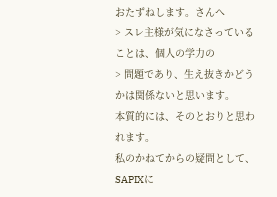おたずねします。さんへ
> スレ主様が気になさっていることは、個人の学力の
> 問題であり、生え抜きかどうかは関係ないと思います。
本質的には、そのとおりと思われます。
私のかねてからの疑問として、
SAPIXに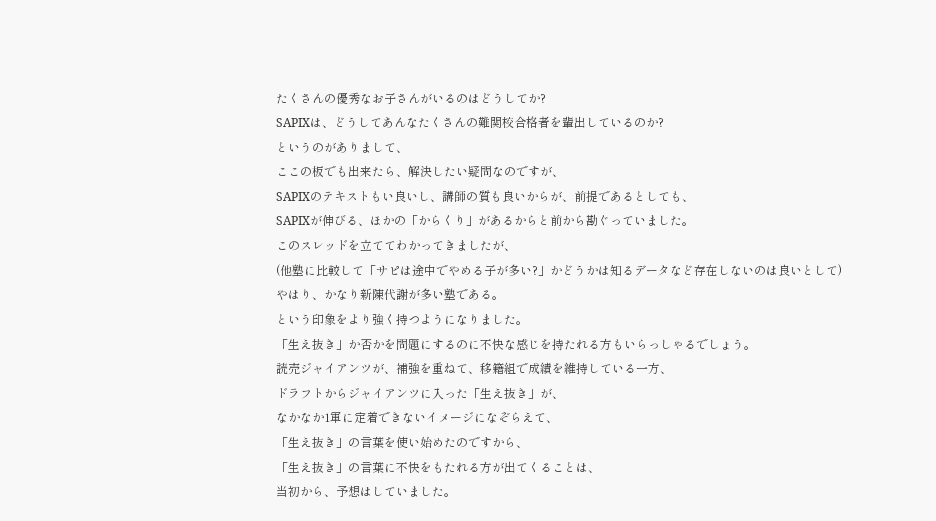たくさんの優秀なお子さんがいるのはどうしてか?
SAPIXは、どうしてあんなたくさんの難関校合格者を輩出しているのか?
というのがありまして、
ここの板でも出来たら、解決したい疑問なのですが、
SAPIXのテキストもい良いし、講師の質も良いからが、前提であるとしても、
SAPIXが伸びる、ほかの「からくり」があるからと前から勘ぐっていました。
このスレッドを立ててわかってきましたが、
(他塾に比較して「サピは途中でやめる子が多い?」かどうかは知るデータなど存在しないのは良いとして)
やはり、かなり新陳代謝が多い塾である。
という印象をより強く持つようになりました。
「生え抜き」か否かを問題にするのに不快な感じを持たれる方もいらっしゃるでしょう。
読売ジャイアンツが、補強を重ねて、移籍組で成績を維持している一方、
ドラフトからジャイアンツに入った「生え抜き」が、
なかなか1軍に定着できないイメージになぞらえて、
「生え抜き」の言葉を使い始めたのですから、
「生え抜き」の言葉に不快をもたれる方が出てくることは、
当初から、予想はしていました。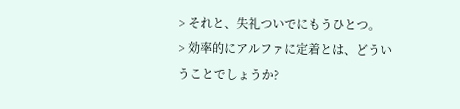> それと、失礼ついでにもうひとつ。
> 効率的にアルファに定着とは、どういうことでしょうか?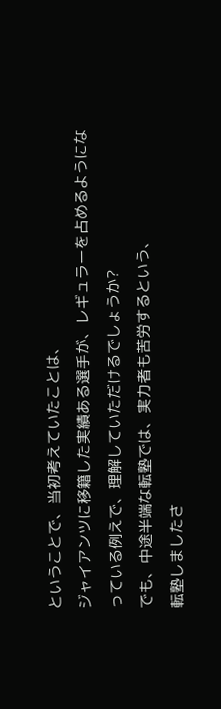ということで、当初考えていたことは、
ジャイアンツに移籍した実績ある選手が、レギュラーを占めるようになっている例えで、理解していただけるでしょうか?
でも、中途半端な転塾では、実力者も苦労するという、
転塾しましたさ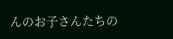んのお子さんたちの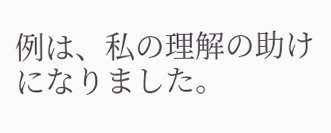例は、私の理解の助けになりました。